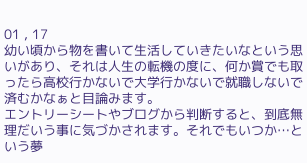01 , 17
幼い頃から物を書いて生活していきたいなという思いがあり、それは人生の転機の度に、何か賞でも取ったら高校行かないで大学行かないで就職しないで済むかなぁと目論みます。
エントリーシートやブログから判断すると、到底無理だいう事に気づかされます。それでもいつか…という夢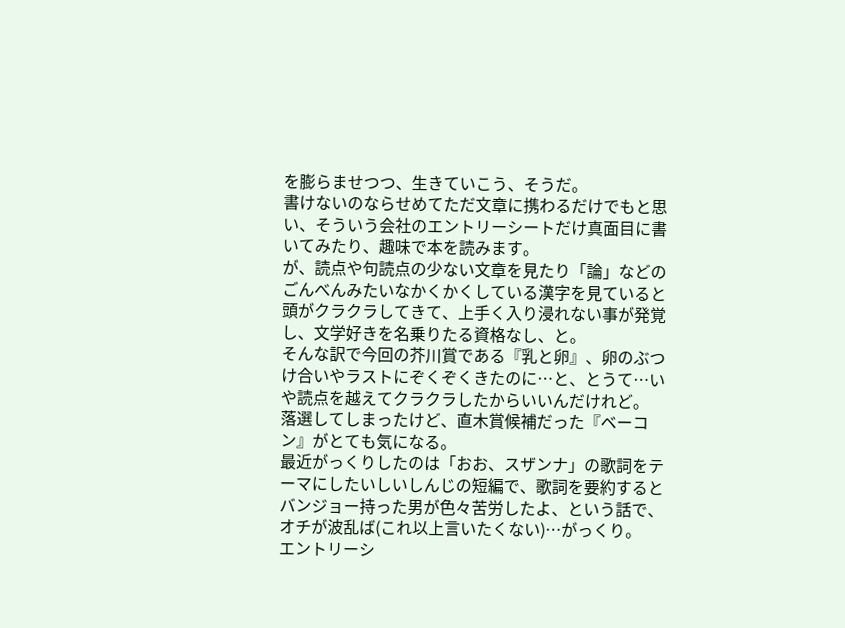を膨らませつつ、生きていこう、そうだ。
書けないのならせめてただ文章に携わるだけでもと思い、そういう会社のエントリーシートだけ真面目に書いてみたり、趣味で本を読みます。
が、読点や句読点の少ない文章を見たり「論」などのごんべんみたいなかくかくしている漢字を見ていると頭がクラクラしてきて、上手く入り浸れない事が発覚し、文学好きを名乗りたる資格なし、と。
そんな訳で今回の芥川賞である『乳と卵』、卵のぶつけ合いやラストにぞくぞくきたのに…と、とうて…いや読点を越えてクラクラしたからいいんだけれど。
落選してしまったけど、直木賞候補だった『ベーコン』がとても気になる。
最近がっくりしたのは「おお、スザンナ」の歌詞をテーマにしたいしいしんじの短編で、歌詞を要約するとバンジョー持った男が色々苦労したよ、という話で、オチが波乱ば(これ以上言いたくない)…がっくり。
エントリーシ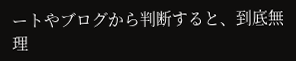ートやブログから判断すると、到底無理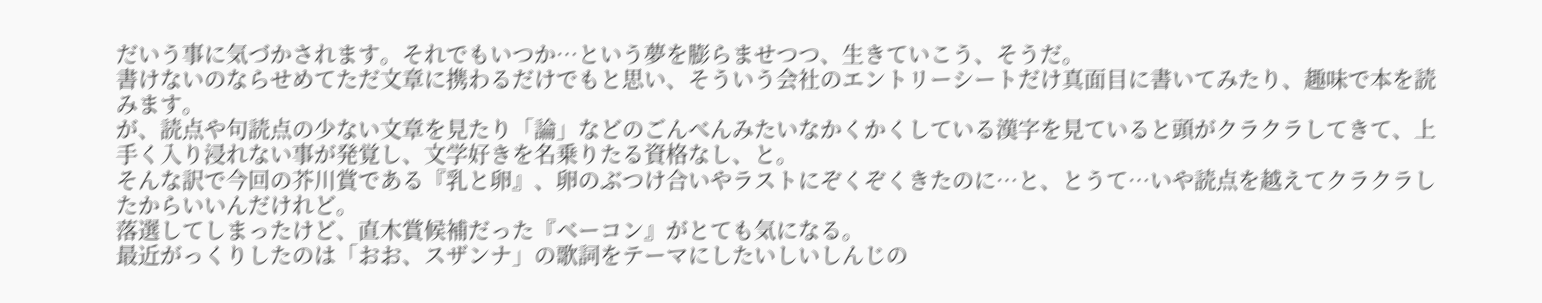だいう事に気づかされます。それでもいつか…という夢を膨らませつつ、生きていこう、そうだ。
書けないのならせめてただ文章に携わるだけでもと思い、そういう会社のエントリーシートだけ真面目に書いてみたり、趣味で本を読みます。
が、読点や句読点の少ない文章を見たり「論」などのごんべんみたいなかくかくしている漢字を見ていると頭がクラクラしてきて、上手く入り浸れない事が発覚し、文学好きを名乗りたる資格なし、と。
そんな訳で今回の芥川賞である『乳と卵』、卵のぶつけ合いやラストにぞくぞくきたのに…と、とうて…いや読点を越えてクラクラしたからいいんだけれど。
落選してしまったけど、直木賞候補だった『ベーコン』がとても気になる。
最近がっくりしたのは「おお、スザンナ」の歌詞をテーマにしたいしいしんじの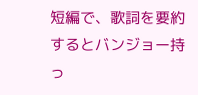短編で、歌詞を要約するとバンジョー持っ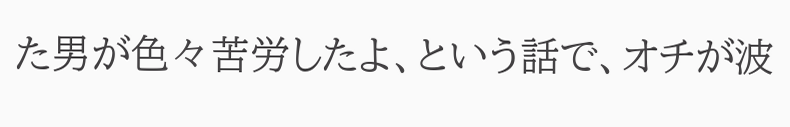た男が色々苦労したよ、という話で、オチが波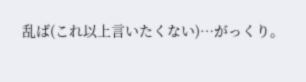乱ば(これ以上言いたくない)…がっくり。